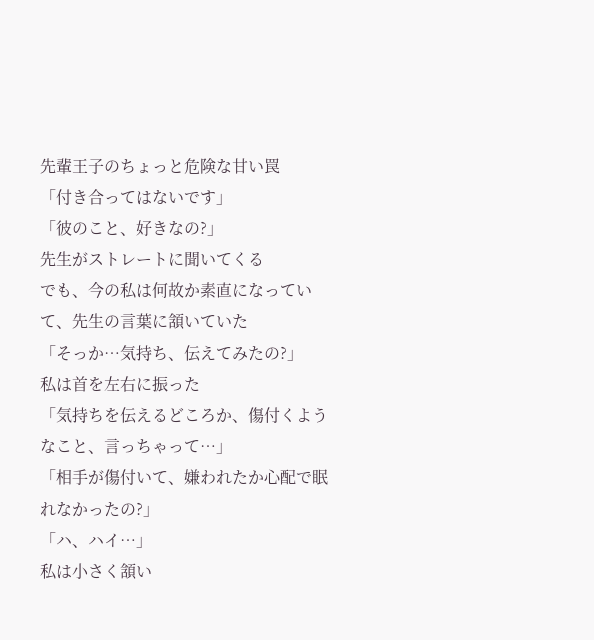先輩王子のちょっと危険な甘い罠
「付き合ってはないです」
「彼のこと、好きなの?」
先生がストレートに聞いてくる
でも、今の私は何故か素直になっていて、先生の言葉に頷いていた
「そっか…気持ち、伝えてみたの?」
私は首を左右に振った
「気持ちを伝えるどころか、傷付くようなこと、言っちゃって…」
「相手が傷付いて、嫌われたか心配で眠れなかったの?」
「ハ、ハイ…」
私は小さく頷い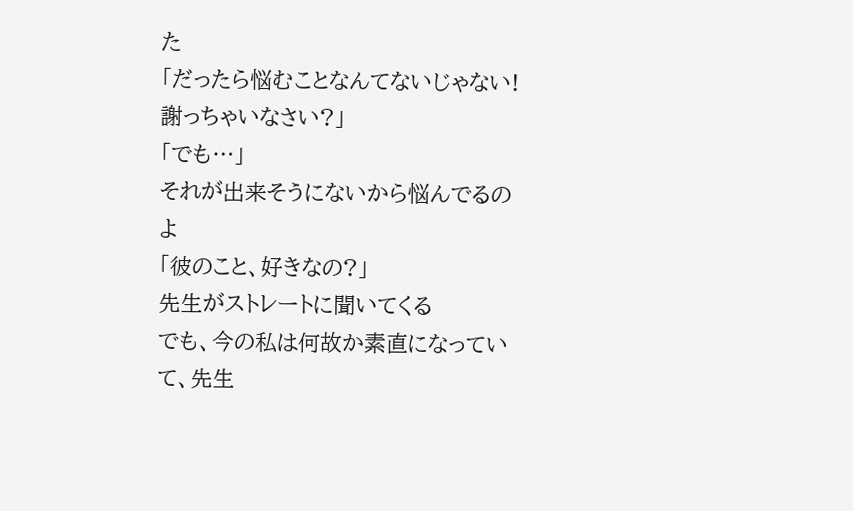た
「だったら悩むことなんてないじゃない!謝っちゃいなさい?」
「でも…」
それが出来そうにないから悩んでるのよ
「彼のこと、好きなの?」
先生がストレートに聞いてくる
でも、今の私は何故か素直になっていて、先生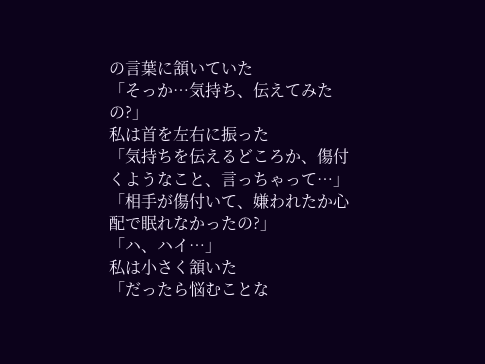の言葉に頷いていた
「そっか…気持ち、伝えてみたの?」
私は首を左右に振った
「気持ちを伝えるどころか、傷付くようなこと、言っちゃって…」
「相手が傷付いて、嫌われたか心配で眠れなかったの?」
「ハ、ハイ…」
私は小さく頷いた
「だったら悩むことな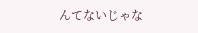んてないじゃな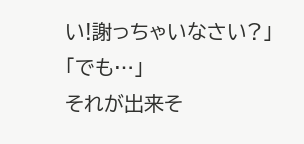い!謝っちゃいなさい?」
「でも…」
それが出来そ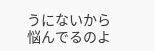うにないから悩んでるのよ